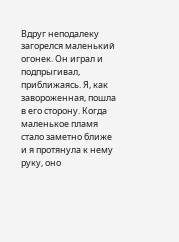Вдруг неподалеку загорелся маленький огонек. Он играл и подпрыгивал, приближаясь. Я, как завороженная, пошла в его сторону. Когда маленькое пламя стало заметно ближе и я протянула к нему руку, оно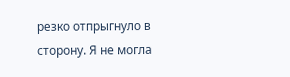резко отпрыгнуло в сторону. Я не могла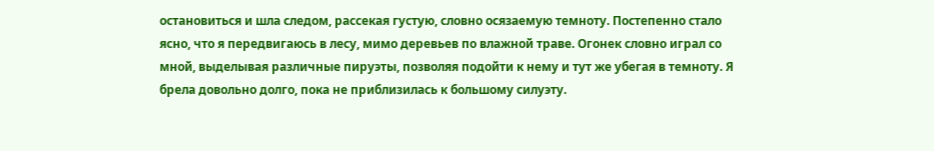остановиться и шла следом, рассекая густую, словно осязаемую темноту. Постепенно стало ясно, что я передвигаюсь в лесу, мимо деревьев по влажной траве. Огонек словно играл со мной, выделывая различные пируэты, позволяя подойти к нему и тут же убегая в темноту. Я брела довольно долго, пока не приблизилась к большому силуэту.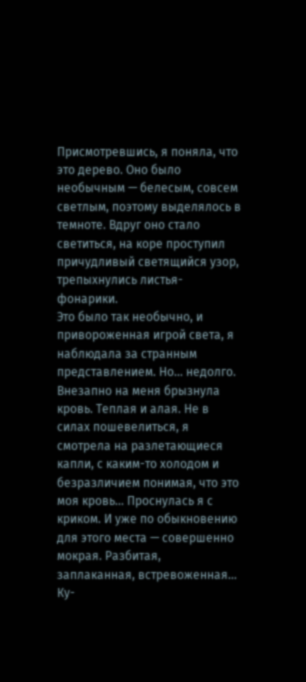Присмотревшись, я поняла, что это дерево. Оно было необычным — белесым, совсем светлым, поэтому выделялось в темноте. Вдруг оно стало светиться, на коре проступил причудливый светящийся узор, трепыхнулись листья-фонарики.
Это было так необычно, и привороженная игрой света, я наблюдала за странным представлением. Но... недолго. Внезапно на меня брызнула кровь. Теплая и алая. Не в силах пошевелиться, я смотрела на разлетающиеся капли, с каким-то холодом и безразличием понимая, что это моя кровь... Проснулась я с криком. И уже по обыкновению для этого места — совершенно мокрая. Разбитая, заплаканная, встревоженная… Ку-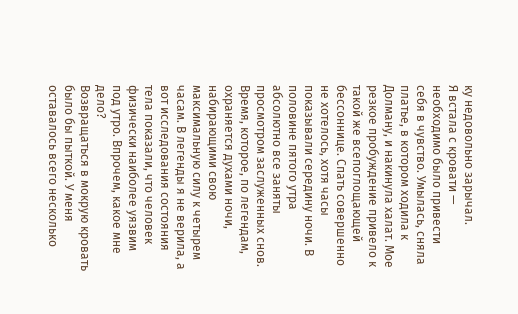ку недовольно зарычал.
Я встала с кровати — необходимо было привести себя в чувство. Умылась, сняла платье, в котором ходила к Долману, и накинула халат. Мое резкое пробуждение привело к такой же всепоглощающей бессоннице. Спать совершенно не хотелось, хотя часы показывали середину ночи. В половине пятого утра абсолютно все заняты просмотром заслуженных снов. Время, которое, по легендам, охраняется духами ночи, набирающими свою максимальную силу к четырем часам. В легенды я не верила, а вот исследования состояния тела показали, что человек физически наиболее уязвим под утро. Впрочем, какое мне дело?
Возвращаться в мокрую кровать было бы пыткой. У меня оставалось всего несколько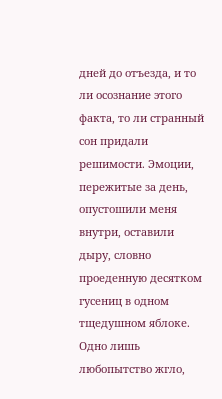дней до отъезда, и то ли осознание этого факта, то ли странный сон придали решимости. Эмоции, пережитые за день, опустошили меня внутри, оставили дыру, словно проеденную десятком гусениц в одном тщедушном яблоке. Одно лишь любопытство жгло,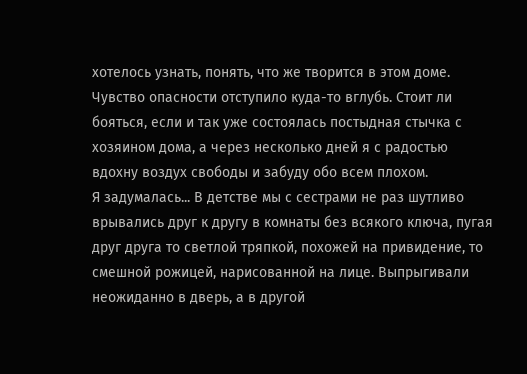хотелось узнать, понять, что же творится в этом доме. Чувство опасности отступило куда-то вглубь. Стоит ли бояться, если и так уже состоялась постыдная стычка с хозяином дома, а через несколько дней я с радостью вдохну воздух свободы и забуду обо всем плохом.
Я задумалась... В детстве мы с сестрами не раз шутливо врывались друг к другу в комнаты без всякого ключа, пугая друг друга то светлой тряпкой, похожей на привидение, то смешной рожицей, нарисованной на лице. Выпрыгивали неожиданно в дверь, а в другой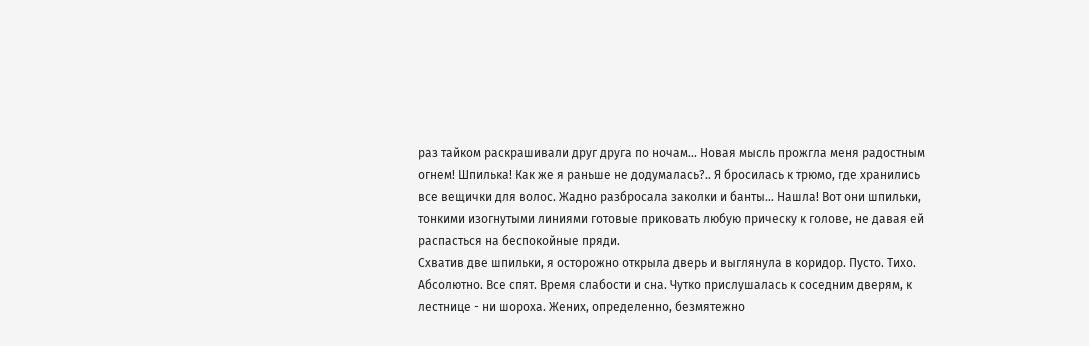раз тайком раскрашивали друг друга по ночам... Новая мысль прожгла меня радостным огнем! Шпилька! Как же я раньше не додумалась?.. Я бросилась к трюмо, где хранились все вещички для волос. Жадно разбросала заколки и банты... Нашла! Вот они шпильки, тонкими изогнутыми линиями готовые приковать любую прическу к голове, не давая ей распасться на беспокойные пряди.
Схватив две шпильки, я осторожно открыла дверь и выглянула в коридор. Пусто. Тихо. Абсолютно. Все спят. Время слабости и сна. Чутко прислушалась к соседним дверям, к лестнице - ни шороха. Жених, определенно, безмятежно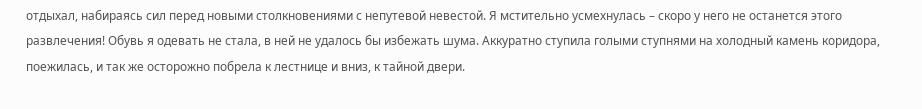отдыхал, набираясь сил перед новыми столкновениями с непутевой невестой. Я мстительно усмехнулась – скоро у него не останется этого развлечения! Обувь я одевать не стала, в ней не удалось бы избежать шума. Аккуратно ступила голыми ступнями на холодный камень коридора, поежилась, и так же осторожно побрела к лестнице и вниз, к тайной двери.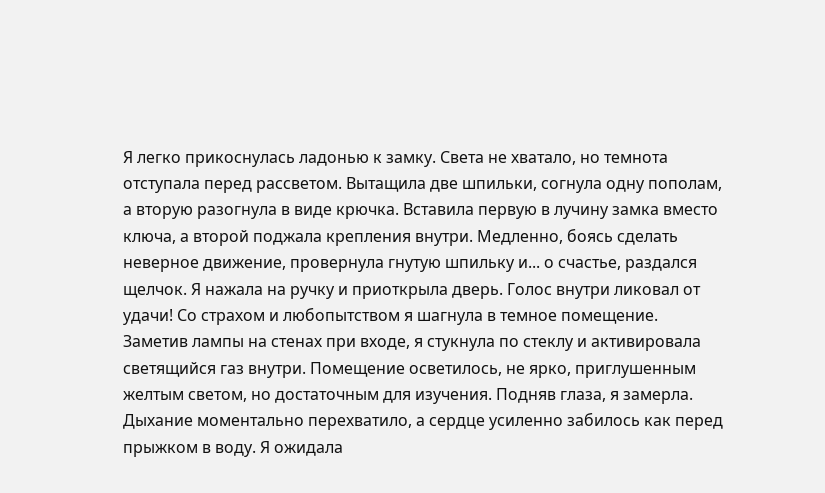Я легко прикоснулась ладонью к замку. Света не хватало, но темнота отступала перед рассветом. Вытащила две шпильки, согнула одну пополам, а вторую разогнула в виде крючка. Вставила первую в лучину замка вместо ключа, а второй поджала крепления внутри. Медленно, боясь сделать неверное движение, провернула гнутую шпильку и... о счастье, раздался щелчок. Я нажала на ручку и приоткрыла дверь. Голос внутри ликовал от удачи! Со страхом и любопытством я шагнула в темное помещение.
Заметив лампы на стенах при входе, я стукнула по стеклу и активировала светящийся газ внутри. Помещение осветилось, не ярко, приглушенным желтым светом, но достаточным для изучения. Подняв глаза, я замерла. Дыхание моментально перехватило, а сердце усиленно забилось как перед прыжком в воду. Я ожидала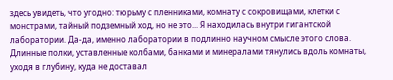здесь увидеть, что угодно: тюрьму с пленниками, комнату с сокровищами, клетки с монстрами, тайный подземный ход, но не это... Я находилась внутри гигантской лаборатории. Да-да, именно лаборатории в подлинно научном смысле этого слова. Длинные полки, уставленные колбами, банками и минералами тянулись вдоль комнаты, уходя в глубину, куда не доставал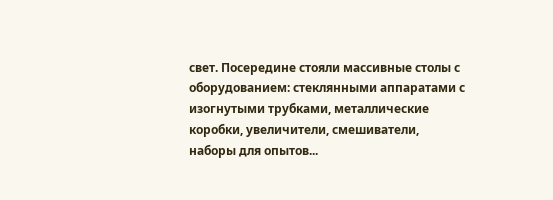свет. Посередине стояли массивные столы с оборудованием: стеклянными аппаратами с изогнутыми трубками, металлические коробки, увеличители, смешиватели, наборы для опытов...